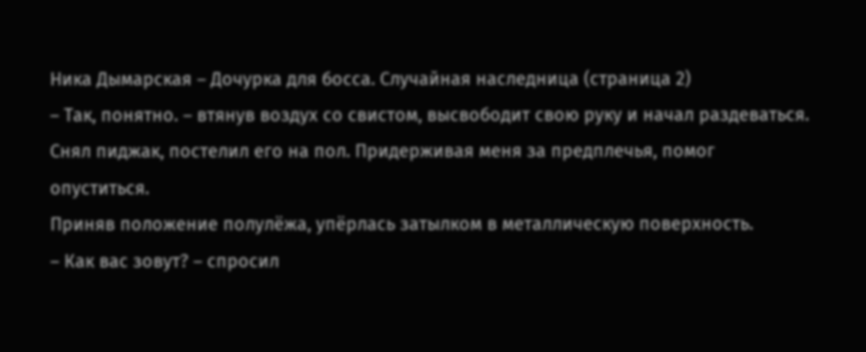Ника Дымарская – Дочурка для босса. Случайная наследница (страница 2)
– Так, понятно. – втянув воздух со свистом, высвободит свою руку и начал раздеваться.
Снял пиджак, постелил его на пол. Придерживая меня за предплечья, помог опуститься.
Приняв положение полулёжа, упёрлась затылком в металлическую поверхность.
– Как вас зовут? – спросил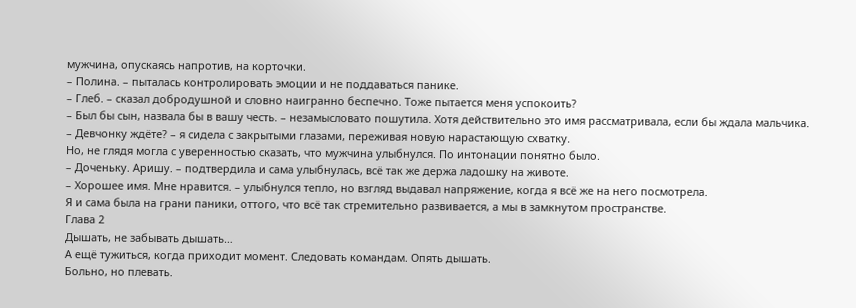мужчина, опускаясь напротив, на корточки.
– Полина. – пыталась контролировать эмоции и не поддаваться панике.
– Глеб. – сказал добродушной и словно наигранно беспечно. Тоже пытается меня успокоить?
– Был бы сын, назвала бы в вашу честь. – незамысловато пошутила. Хотя действительно это имя рассматривала, если бы ждала мальчика.
– Девчонку ждёте? – я сидела с закрытыми глазами, переживая новую нарастающую схватку.
Но, не глядя могла с уверенностью сказать, что мужчина улыбнулся. По интонации понятно было.
– Доченьку. Аришу. – подтвердила и сама улыбнулась, всё так же держа ладошку на животе.
– Хорошее имя. Мне нравится. – улыбнулся тепло, но взгляд выдавал напряжение, когда я всё же на него посмотрела.
Я и сама была на грани паники, оттого, что всё так стремительно развивается, а мы в замкнутом пространстве.
Глава 2
Дышать, не забывать дышать…
А ещё тужиться, когда приходит момент. Следовать командам. Опять дышать.
Больно, но плевать.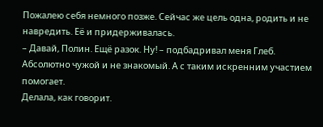Пожалею себя немного позже. Сейчас же цель одна, родить и не навредить. Её и придерживалась.
– Давай, Полин. Ещё разок. Ну! – подбадривал меня Глеб.
Абсолютно чужой и не знакомый. А с таким искренним участием помогает.
Делала, как говорит.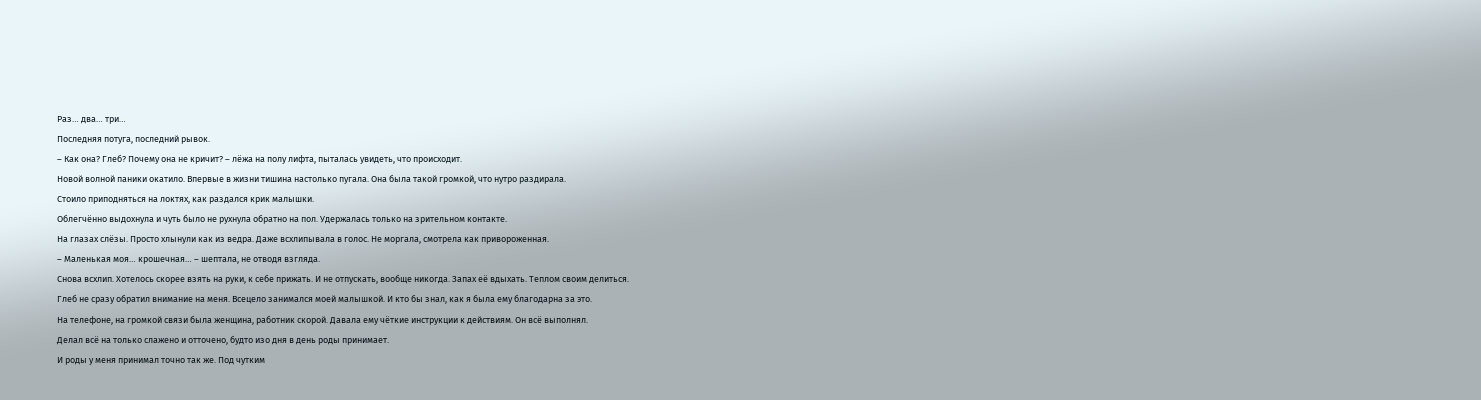Раз… два… три…
Последняя потуга, последний рывок.
– Как она? Глеб? Почему она не кричит? – лёжа на полу лифта, пыталась увидеть, что происходит.
Новой волной паники окатило. Впервые в жизни тишина настолько пугала. Она была такой громкой, что нутро раздирала.
Стоило приподняться на локтях, как раздался крик малышки.
Облегчённо выдохнула и чуть было не рухнула обратно на пол. Удержалась только на зрительном контакте.
На глазах слёзы. Просто хлынули как из ведра. Даже всхлипывала в голос. Не моргала, смотрела как привороженная.
– Маленькая моя… крошечная… – шептала, не отводя взгляда.
Снова всхлип. Хотелось скорее взять на руки, к себе прижать. И не отпускать, вообще никогда. Запах её вдыхать. Теплом своим делиться.
Глеб не сразу обратил внимание на меня. Всецело занимался моей малышкой. И кто бы знал, как я была ему благодарна за это.
На телефоне, на громкой связи была женщина, работник скорой. Давала ему чёткие инструкции к действиям. Он всё выполнял.
Делал всё на только слажено и отточено, будто изо дня в день роды принимает.
И роды у меня принимал точно так же. Под чутким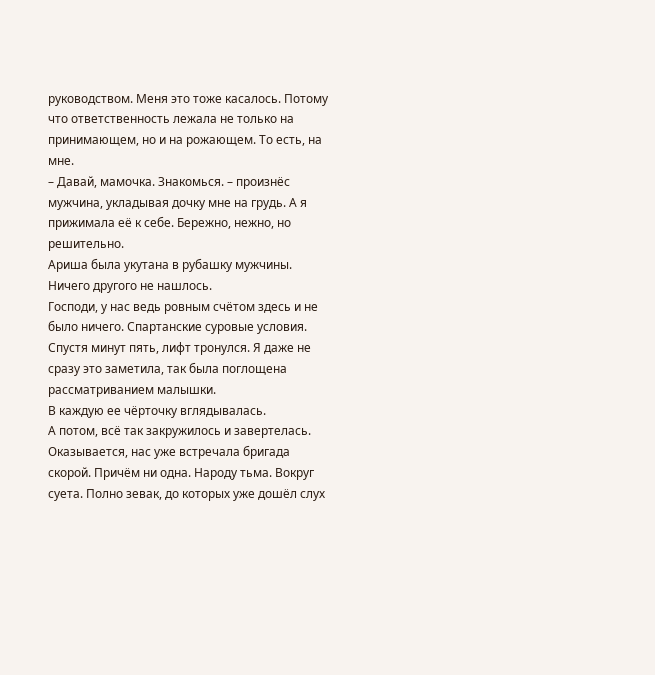руководством. Меня это тоже касалось. Потому что ответственность лежала не только на принимающем, но и на рожающем. То есть, на мне.
– Давай, мамочка. Знакомься. – произнёс мужчина, укладывая дочку мне на грудь. А я прижимала её к себе. Бережно, нежно, но решительно.
Ариша была укутана в рубашку мужчины. Ничего другого не нашлось.
Господи, у нас ведь ровным счётом здесь и не было ничего. Спартанские суровые условия.
Спустя минут пять, лифт тронулся. Я даже не сразу это заметила, так была поглощена рассматриванием малышки.
В каждую ее чёрточку вглядывалась.
А потом, всё так закружилось и завертелась.
Оказывается, нас уже встречала бригада скорой. Причём ни одна. Народу тьма. Вокруг суета. Полно зевак, до которых уже дошёл слух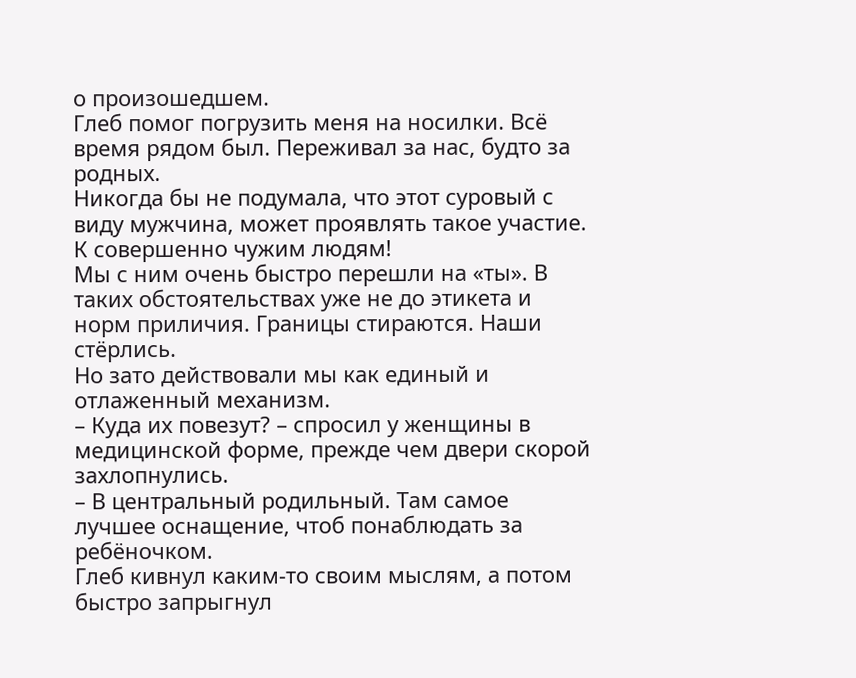о произошедшем.
Глеб помог погрузить меня на носилки. Всё время рядом был. Переживал за нас, будто за родных.
Никогда бы не подумала, что этот суровый с виду мужчина, может проявлять такое участие. К совершенно чужим людям!
Мы с ним очень быстро перешли на «ты». В таких обстоятельствах уже не до этикета и норм приличия. Границы стираются. Наши стёрлись.
Но зато действовали мы как единый и отлаженный механизм.
– Куда их повезут? – спросил у женщины в медицинской форме, прежде чем двери скорой захлопнулись.
– В центральный родильный. Там самое лучшее оснащение, чтоб понаблюдать за ребёночком.
Глеб кивнул каким-то своим мыслям, а потом быстро запрыгнул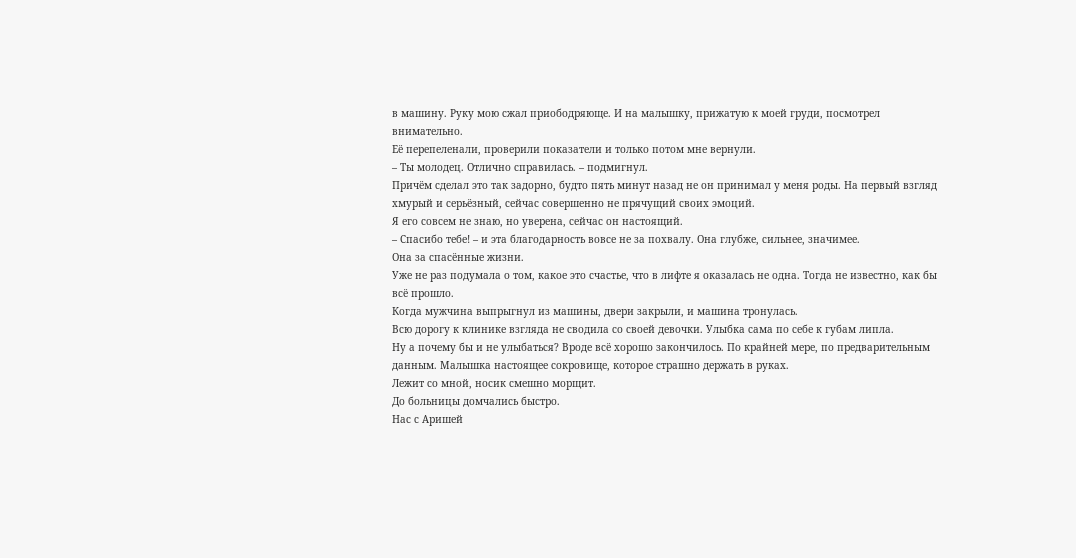в машину. Руку мою сжал приободряюще. И на малышку, прижатую к моей груди, посмотрел внимательно.
Её перепеленали, проверили показатели и только потом мне вернули.
– Ты молодец. Отлично справилась. – подмигнул.
Причём сделал это так задорно, будто пять минут назад не он принимал у меня роды. На первый взгляд хмурый и серьёзный, сейчас совершенно не прячущий своих эмоций.
Я его совсем не знаю, но уверена, сейчас он настоящий.
– Спасибо тебе! – и эта благодарность вовсе не за похвалу. Она глубже, сильнее, значимее.
Она за спасённые жизни.
Уже не раз подумала о том, какое это счастье, что в лифте я оказалась не одна. Тогда не известно, как бы всё прошло.
Когда мужчина выпрыгнул из машины, двери закрыли, и машина тронулась.
Всю дорогу к клинике взгляда не сводила со своей девочки. Улыбка сама по себе к губам липла.
Ну а почему бы и не улыбаться? Вроде всё хорошо закончилось. По крайней мере, по предварительным данным. Малышка настоящее сокровище, которое страшно держать в руках.
Лежит со мной, носик смешно морщит.
До больницы домчались быстро.
Нас с Аришей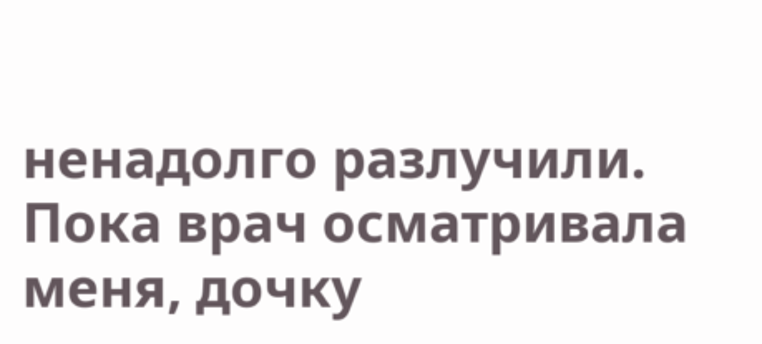ненадолго разлучили. Пока врач осматривала меня, дочку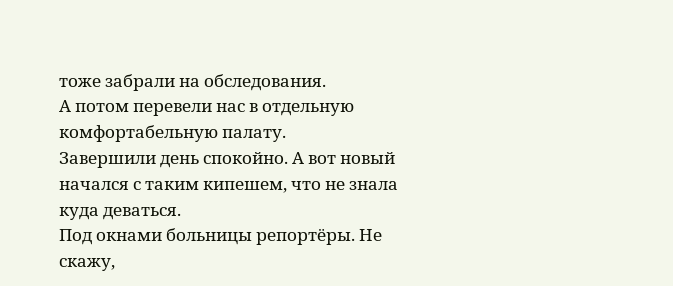тоже забрали на обследования.
А потом перевели нас в отдельную комфортабельную палату.
Завершили день спокойно. А вот новый начался с таким кипешем, что не знала куда деваться.
Под окнами больницы репортёры. Не скажу,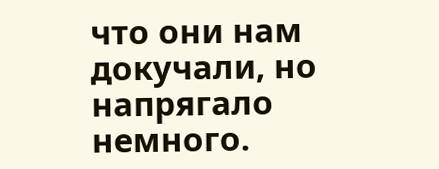что они нам докучали, но напрягало немного.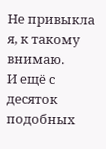Не привыкла я, к такому внимаю.
И ещё с десяток подобных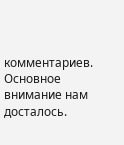комментариев. Основное внимание нам досталось.